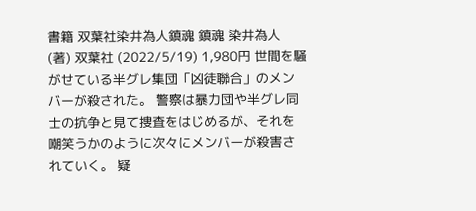書籍 双葉社染井為人鎮魂 鎮魂 染井為人 (著) 双葉社 (2022/5/19) 1,980円 世間を騒がせている半グレ集団「凶徒聯合」のメンバーが殺された。 警察は暴力団や半グレ同士の抗争と見て捜査をはじめるが、それを嘲笑うかのように次々にメンバーが殺害されていく。 疑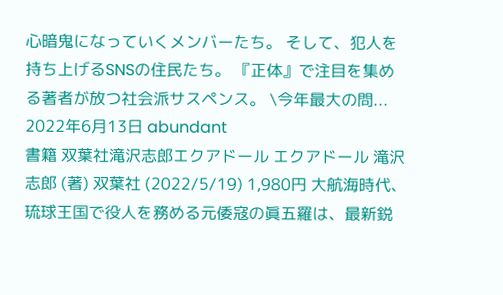心暗鬼になっていくメンバーたち。 そして、犯人を持ち上げるSNSの住民たち。 『正体』で注目を集める著者が放つ社会派サスペンス。 \今年最大の問... 2022年6月13日 abundant
書籍 双葉社滝沢志郎エクアドール エクアドール 滝沢志郎 (著) 双葉社 (2022/5/19) 1,980円 大航海時代、琉球王国で役人を務める元倭寇の眞五羅は、最新鋭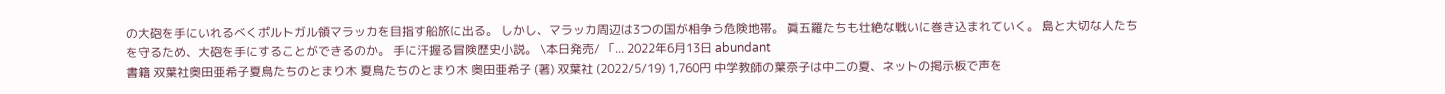の大砲を手にいれるべくポルトガル領マラッカを目指す船旅に出る。 しかし、マラッカ周辺は3つの国が相争う危険地帯。 眞五羅たちも壮絶な戦いに巻き込まれていく。 島と大切な人たちを守るため、大砲を手にすることができるのか。 手に汗握る冒険歴史小説。 \本日発売/ 「... 2022年6月13日 abundant
書籍 双葉社奥田亜希子夏鳥たちのとまり木 夏鳥たちのとまり木 奥田亜希子 (著) 双葉社 (2022/5/19) 1,760円 中学教師の葉奈子は中二の夏、ネットの掲示板で声を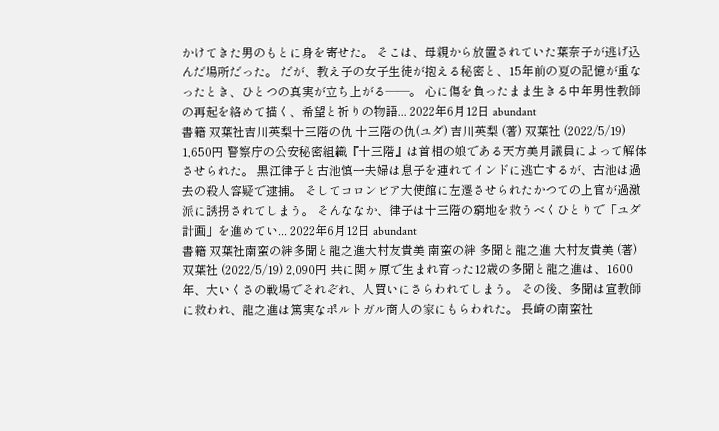かけてきた男のもとに身を寄せた。 そこは、母親から放置されていた葉奈子が逃げ込んだ場所だった。 だが、教え子の女子生徒が抱える秘密と、15年前の夏の記憶が重なったとき、ひとつの真実が立ち上がる――。 心に傷を負ったまま生きる中年男性教師の再起を絡めて描く、希望と祈りの物語... 2022年6月12日 abundant
書籍 双葉社吉川英梨十三階の仇 十三階の仇(ユダ) 吉川英梨 (著) 双葉社 (2022/5/19) 1,650円 警察庁の公安秘密組織『十三階』は首相の娘である天方美月議員によって解体させられた。 黒江律子と古池慎一夫婦は息子を連れてインドに逃亡するが、古池は過去の殺人容疑で逮捕。 そしてコロンビア大使館に左遷させられたかつての上官が過激派に誘拐されてしまう。 そんななか、律子は十三階の窮地を救うべくひとりで「ユダ計画」を進めてい... 2022年6月12日 abundant
書籍 双葉社南蛮の絆多聞と龍之進大村友貴美 南蛮の絆 多聞と龍之進 大村友貴美 (著) 双葉社 (2022/5/19) 2,090円 共に関ヶ原で生まれ育った12歳の多聞と龍之進は、1600年、大いくさの戦場でそれぞれ、人買いにさらわれてしまう。 その後、多聞は宣教師に救われ、龍之進は篤実なポルトガル商人の家にもらわれた。 長崎の南蛮社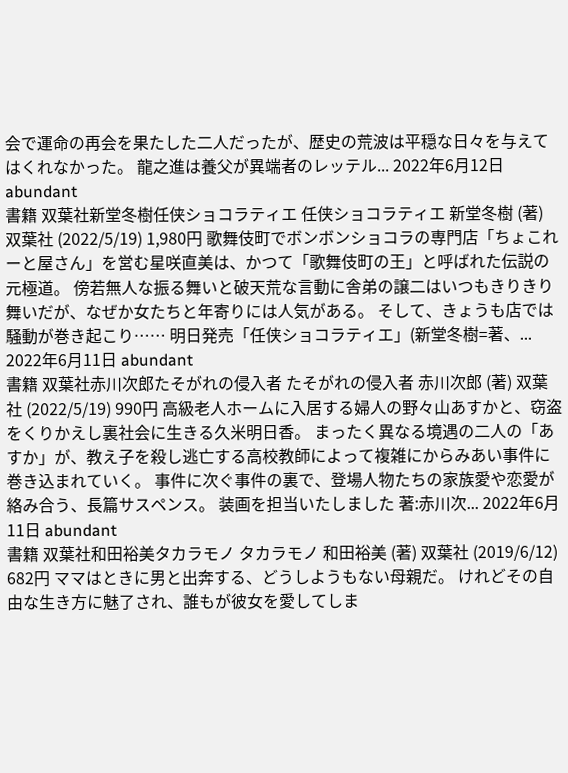会で運命の再会を果たした二人だったが、歴史の荒波は平穏な日々を与えてはくれなかった。 龍之進は養父が異端者のレッテル... 2022年6月12日 abundant
書籍 双葉社新堂冬樹任侠ショコラティエ 任侠ショコラティエ 新堂冬樹 (著) 双葉社 (2022/5/19) 1,980円 歌舞伎町でボンボンショコラの専門店「ちょこれーと屋さん」を営む星咲直美は、かつて「歌舞伎町の王」と呼ばれた伝説の元極道。 傍若無人な振る舞いと破天荒な言動に舎弟の譲二はいつもきりきり舞いだが、なぜか女たちと年寄りには人気がある。 そして、きょうも店では騒動が巻き起こり…… 明日発売「任侠ショコラティエ」(新堂冬樹=著、... 2022年6月11日 abundant
書籍 双葉社赤川次郎たそがれの侵入者 たそがれの侵入者 赤川次郎 (著) 双葉社 (2022/5/19) 990円 高級老人ホームに入居する婦人の野々山あすかと、窃盗をくりかえし裏社会に生きる久米明日香。 まったく異なる境遇の二人の「あすか」が、教え子を殺し逃亡する高校教師によって複雑にからみあい事件に巻き込まれていく。 事件に次ぐ事件の裏で、登場人物たちの家族愛や恋愛が絡み合う、長篇サスペンス。 装画を担当いたしました 著:赤川次... 2022年6月11日 abundant
書籍 双葉社和田裕美タカラモノ タカラモノ 和田裕美 (著) 双葉社 (2019/6/12) 682円 ママはときに男と出奔する、どうしようもない母親だ。 けれどその自由な生き方に魅了され、誰もが彼女を愛してしま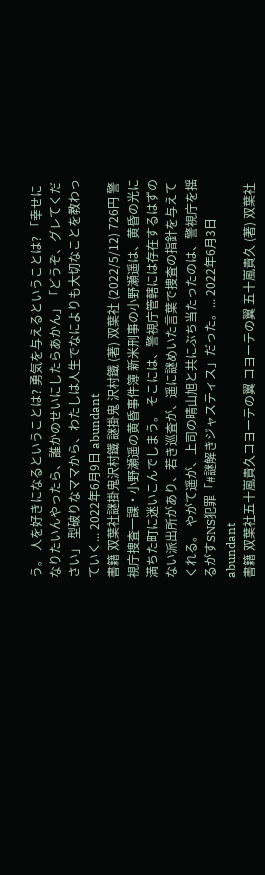う。 人を好きになるということは? 勇気を与えるということは? 「幸せになりたいんやったら、誰かのせいにしたらあかん」「どうぞ、グレてください」 型破りなママから、わたしは人生でなによりも大切なことを教わっていく... 2022年6月9日 abundant
書籍 双葉社謎掛鬼沢村鐵 謎掛鬼 沢村鐵 (著) 双葉社 (2022/5/12) 726円 警視庁捜査一課・小野瀬遥の黄昏事件簿 新米刑事の小野瀬遥は、黄昏の光に満ちた町に迷いこんでしまう。 そこには、警視庁管轄には存在するはずのない派出所があり、若き巡査が、遥に謎めいた言葉で捜査の指針を与えてくれる。 やがて遥が、上司の晴山旭と共にぶち当たったのは、警視庁を揺るがすSNS犯罪「#謎解きジャスティス」だった。... 2022年6月3日 abundant
書籍 双葉社五十嵐貴久コヨーテの翼 コヨーテの翼 五十嵐貴久 (著) 双葉社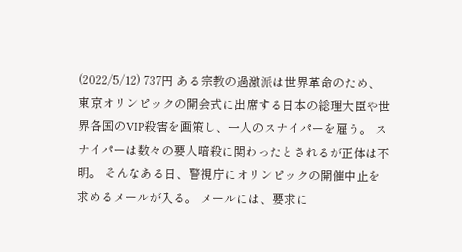(2022/5/12) 737円 ある宗教の過激派は世界革命のため、東京オリンピックの開会式に出席する日本の総理大臣や世界各国のVIP殺害を画策し、一人のスナイパーを雇う。 スナイパーは数々の要人暗殺に関わったとされるが正体は不明。 そんなある日、警視庁にオリンピックの開催中止を求めるメールが入る。 メールには、要求に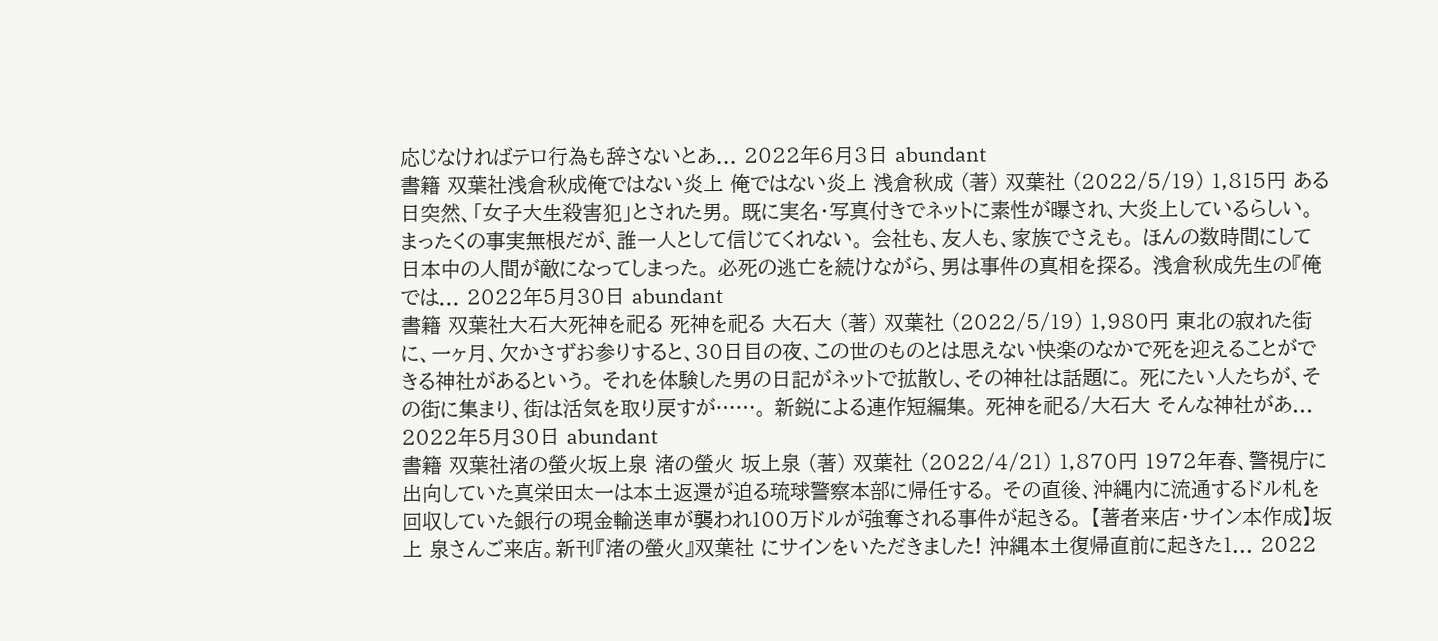応じなければテロ行為も辞さないとあ... 2022年6月3日 abundant
書籍 双葉社浅倉秋成俺ではない炎上 俺ではない炎上 浅倉秋成 (著) 双葉社 (2022/5/19) 1,815円 ある日突然、「女子大生殺害犯」とされた男。 既に実名・写真付きでネットに素性が曝され、大炎上しているらしい。 まったくの事実無根だが、誰一人として信じてくれない。 会社も、友人も、家族でさえも。 ほんの数時間にして日本中の人間が敵になってしまった。 必死の逃亡を続けながら、男は事件の真相を探る。 浅倉秋成先生の『俺では... 2022年5月30日 abundant
書籍 双葉社大石大死神を祀る 死神を祀る 大石大 (著) 双葉社 (2022/5/19) 1,980円 東北の寂れた街に、一ヶ月、欠かさずお参りすると、30日目の夜、この世のものとは思えない快楽のなかで死を迎えることができる神社があるという。 それを体験した男の日記がネットで拡散し、その神社は話題に。 死にたい人たちが、その街に集まり、街は活気を取り戻すが……。 新鋭による連作短編集。 死神を祀る/大石大 そんな神社があ... 2022年5月30日 abundant
書籍 双葉社渚の螢火坂上泉 渚の螢火 坂上泉 (著) 双葉社 (2022/4/21) 1,870円 1972年春、警視庁に出向していた真栄田太一は本土返還が迫る琉球警察本部に帰任する。 その直後、沖縄内に流通するドル札を回収していた銀行の現金輸送車が襲われ100万ドルが強奪される事件が起きる。 【著者来店・サイン本作成】坂上 泉さんご来店。新刊『渚の螢火』双葉社 にサインをいただきました! 沖縄本土復帰直前に起きた1... 2022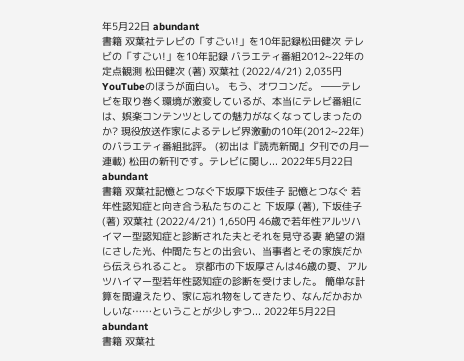年5月22日 abundant
書籍 双葉社テレビの「すごい!」を10年記録松田健次 テレビの「すごい!」を10年記録 バラエティ番組2012~22年の定点観測 松田健次 (著) 双葉社 (2022/4/21) 2,035円 YouTubeのほうが面白い。 もう、オワコンだ。 ――テレビを取り巻く環境が激変しているが、本当にテレビ番組には、娯楽コンテンツとしての魅力がなくなってしまったのか? 現役放送作家によるテレビ界激動の10年(2012~22年)のバラエティ番組批評。 (初出は『読売新聞』夕刊での月一連載) 松田の新刊です。テレビに関し... 2022年5月22日 abundant
書籍 双葉社記憶とつなぐ下坂厚下坂佳子 記憶とつなぐ 若年性認知症と向き合う私たちのこと 下坂厚 (著), 下坂佳子 (著) 双葉社 (2022/4/21) 1,650円 46歳で若年性アルツハイマー型認知症と診断された夫とそれを見守る妻 絶望の淵にさした光、仲間たちとの出会い、当事者とその家族だから伝えられること。 京都市の下坂厚さんは46歳の夏、アルツハイマー型若年性認知症の診断を受けました。 簡単な計算を間違えたり、家に忘れ物をしてきたり、なんだかおかしいな……ということが少しずつ... 2022年5月22日 abundant
書籍 双葉社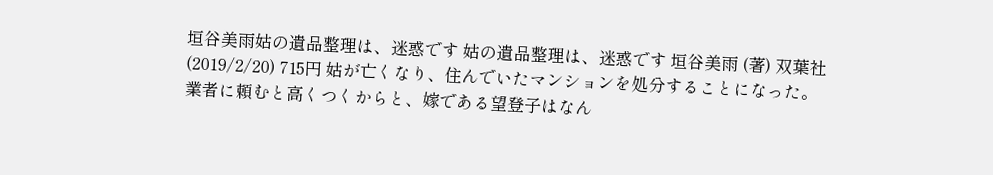垣谷美雨姑の遺品整理は、迷惑です 姑の遺品整理は、迷惑です 垣谷美雨 (著) 双葉社 (2019/2/20) 715円 姑が亡くなり、住んでいたマンションを処分することになった。 業者に頼むと高くつくからと、嫁である望登子はなん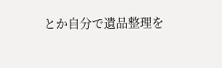とか自分で遺品整理を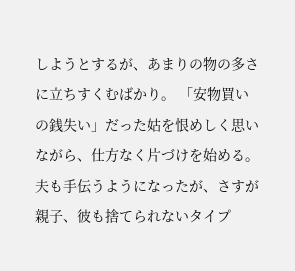しようとするが、あまりの物の多さに立ちすくむばかり。 「安物買いの銭失い」だった姑を恨めしく思いながら、仕方なく片づけを始める。夫も手伝うようになったが、さすが親子、彼も捨てられないタイプ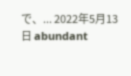で、... 2022年5月13日 abundant